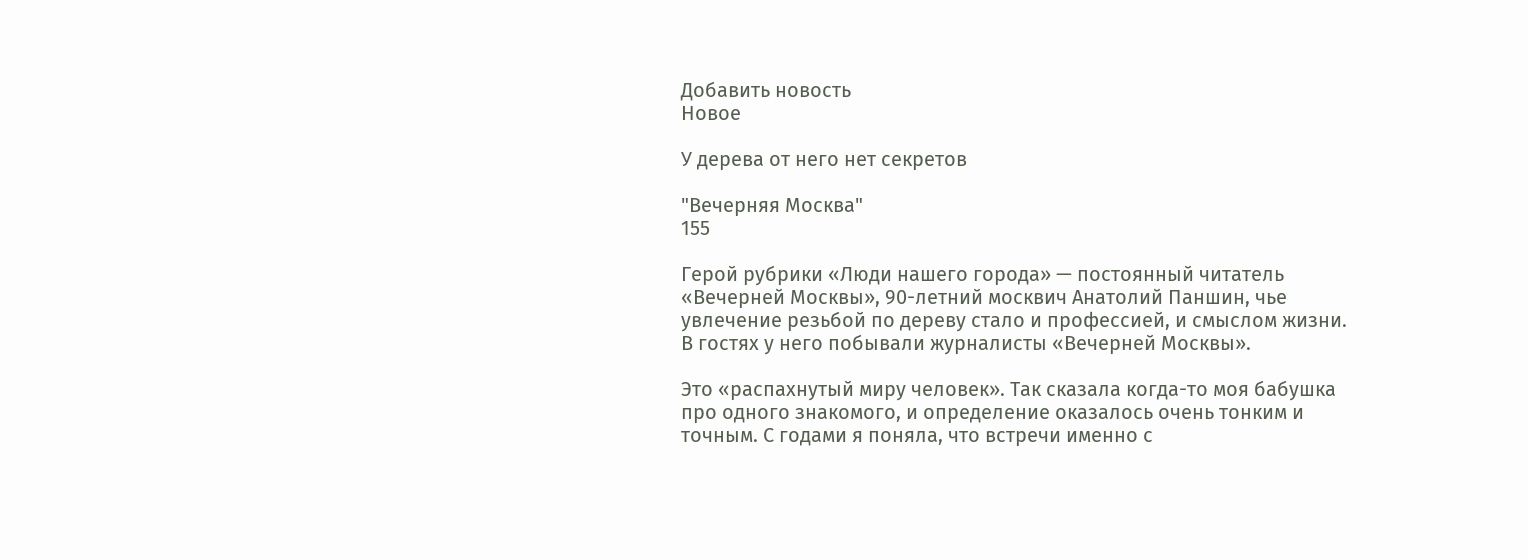Добавить новость
Новое

У дерева от него нет секретов

"Вечерняя Москва"
155

Герой рубрики «Люди нашего города» — постоянный читатель «Вечерней Москвы», 90-летний москвич Анатолий Паншин, чье увлечение резьбой по дереву стало и профессией, и смыслом жизни. В гостях у него побывали журналисты «Вечерней Москвы».

Это «распахнутый миру человек». Так сказала когда-то моя бабушка про одного знакомого, и определение оказалось очень тонким и точным. С годами я поняла, что встречи именно с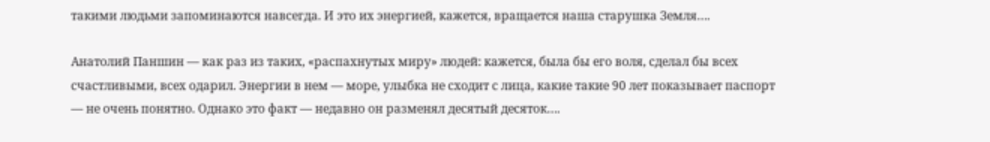такими людьми запоминаются навсегда. И это их энергией, кажется, вращается наша старушка Земля….

Анатолий Паншин — как раз из таких, «распахнутых миру» людей: кажется, была бы его воля, сделал бы всех счастливыми, всех одарил. Энергии в нем — море, улыбка не сходит с лица, какие такие 90 лет показывает паспорт — не очень понятно. Однако это факт — недавно он разменял десятый десяток….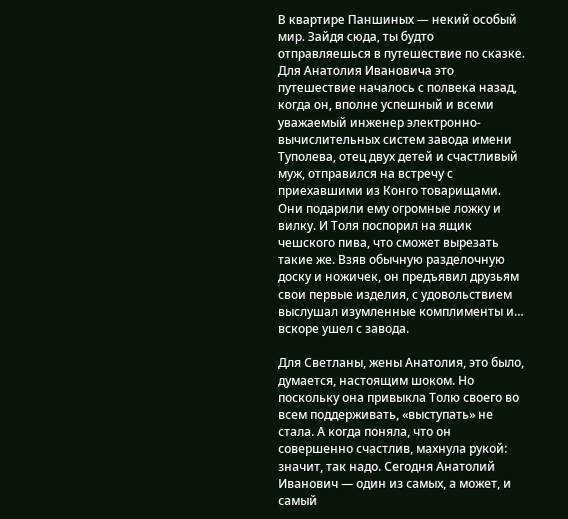В квартире Паншиных — некий особый мир. Зайдя сюда, ты будто отправляешься в путешествие по сказке. Для Анатолия Ивановича это путешествие началось с полвека назад, когда он, вполне успешный и всеми уважаемый инженер электронно-вычислительных систем завода имени Туполева, отец двух детей и счастливый муж, отправился на встречу с приехавшими из Конго товарищами. Они подарили ему огромные ложку и вилку. И Толя поспорил на ящик чешского пива, что сможет вырезать такие же. Взяв обычную разделочную доску и ножичек, он предъявил друзьям свои первые изделия, с удовольствием выслушал изумленные комплименты и… вскоре ушел с завода.

Для Светланы, жены Анатолия, это было, думается, настоящим шоком. Но поскольку она привыкла Толю своего во всем поддерживать, «выступать» не стала. А когда поняла, что он совершенно счастлив, махнула рукой: значит, так надо. Сегодня Анатолий Иванович — один из самых, а может, и самый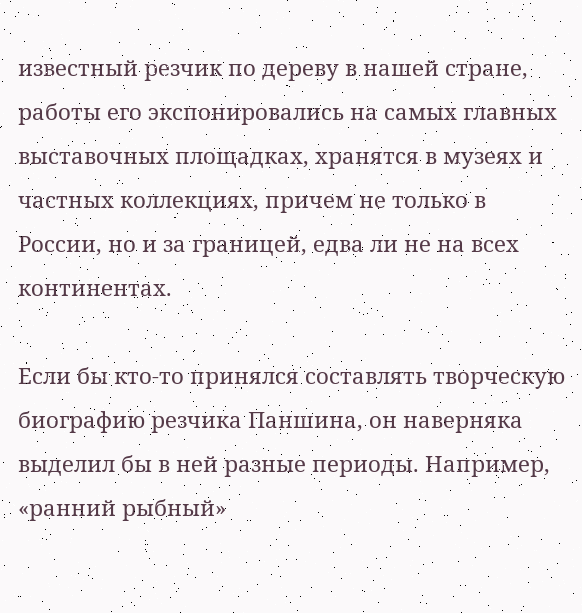известный резчик по дереву в нашей стране, работы его экспонировались на самых главных выставочных площадках, хранятся в музеях и частных коллекциях, причем не только в России, но и за границей, едва ли не на всех континентах.

Если бы кто-то принялся составлять творческую биографию резчика Паншина, он наверняка выделил бы в ней разные периоды. Например, «ранний рыбный»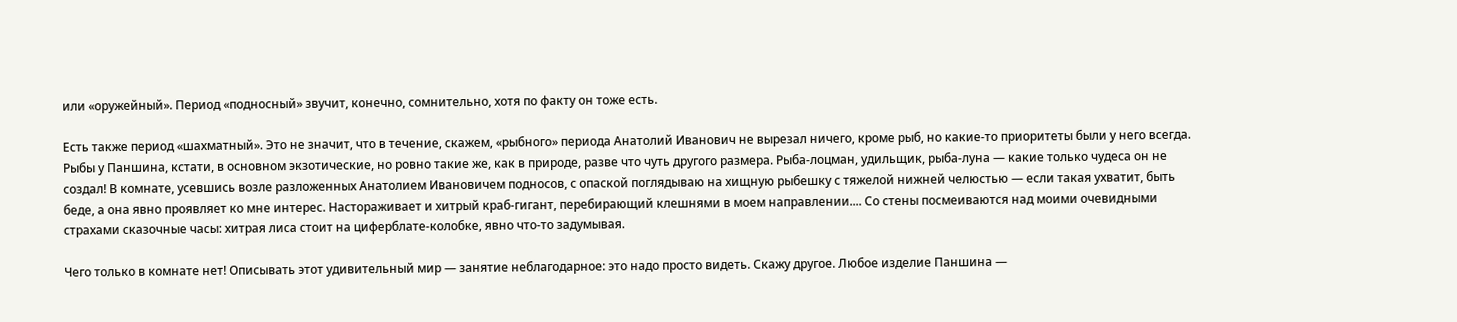или «оружейный». Период «подносный» звучит, конечно, сомнительно, хотя по факту он тоже есть.

Есть также период «шахматный». Это не значит, что в течение, скажем, «рыбного» периода Анатолий Иванович не вырезал ничего, кроме рыб, но какие-то приоритеты были у него всегда. Рыбы у Паншина, кстати, в основном экзотические, но ровно такие же, как в природе, разве что чуть другого размера. Рыба-лоцман, удильщик, рыба-луна — какие только чудеса он не создал! В комнате, усевшись возле разложенных Анатолием Ивановичем подносов, с опаской поглядываю на хищную рыбешку с тяжелой нижней челюстью — если такая ухватит, быть беде, а она явно проявляет ко мне интерес. Настораживает и хитрый краб-гигант, перебирающий клешнями в моем направлении.... Со стены посмеиваются над моими очевидными страхами сказочные часы: хитрая лиса стоит на циферблате-колобке, явно что-то задумывая.

Чего только в комнате нет! Описывать этот удивительный мир — занятие неблагодарное: это надо просто видеть. Скажу другое. Любое изделие Паншина —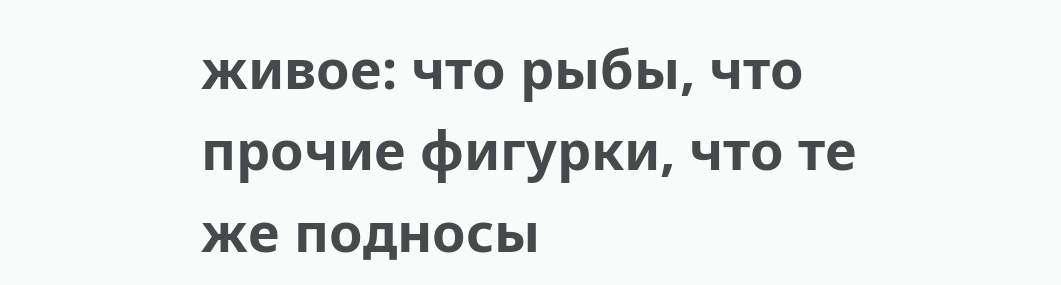живое: что рыбы, что прочие фигурки, что те же подносы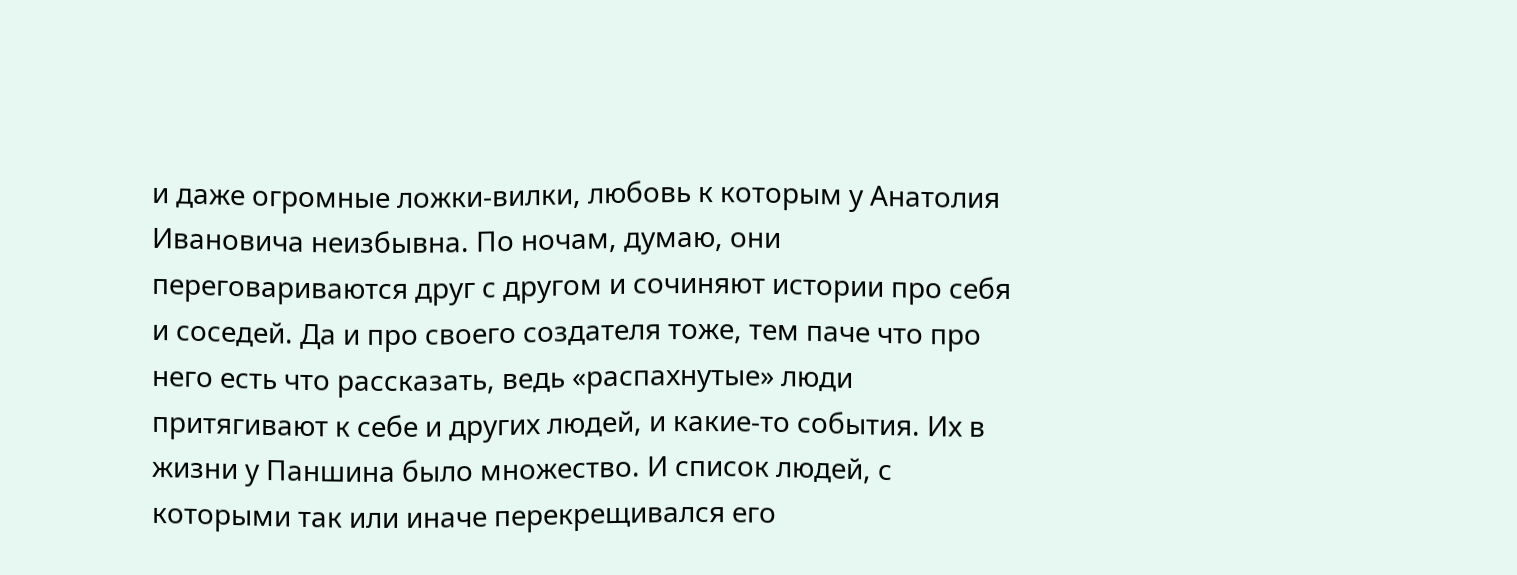и даже огромные ложки-вилки, любовь к которым у Анатолия Ивановича неизбывна. По ночам, думаю, они переговариваются друг с другом и сочиняют истории про себя и соседей. Да и про своего создателя тоже, тем паче что про него есть что рассказать, ведь «распахнутые» люди притягивают к себе и других людей, и какие-то события. Их в жизни у Паншина было множество. И список людей, с которыми так или иначе перекрещивался его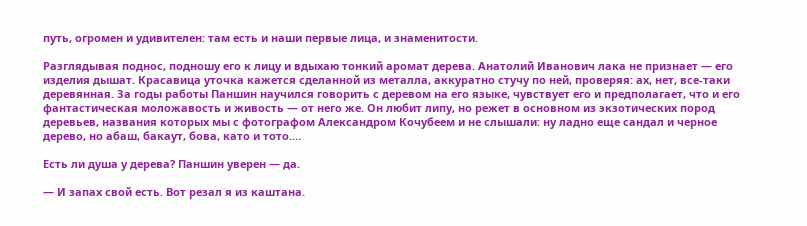путь, огромен и удивителен: там есть и наши первые лица, и знаменитости.

Разглядывая поднос, подношу его к лицу и вдыхаю тонкий аромат дерева. Анатолий Иванович лака не признает — его изделия дышат. Красавица уточка кажется сделанной из металла, аккуратно стучу по ней, проверяя: ах, нет, все-таки деревянная. За годы работы Паншин научился говорить с деревом на его языке, чувствует его и предполагает, что и его фантастическая моложавость и живость — от него же. Он любит липу, но режет в основном из экзотических пород деревьев, названия которых мы с фотографом Александром Кочубеем и не слышали: ну ладно еще сандал и черное дерево, но абаш, бакаут, бова, като и тото.…

Есть ли душа у дерева? Паншин уверен — да.

— И запах свой есть. Вот резал я из каштана.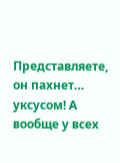Представляете, он пахнет… уксусом! А вообще у всех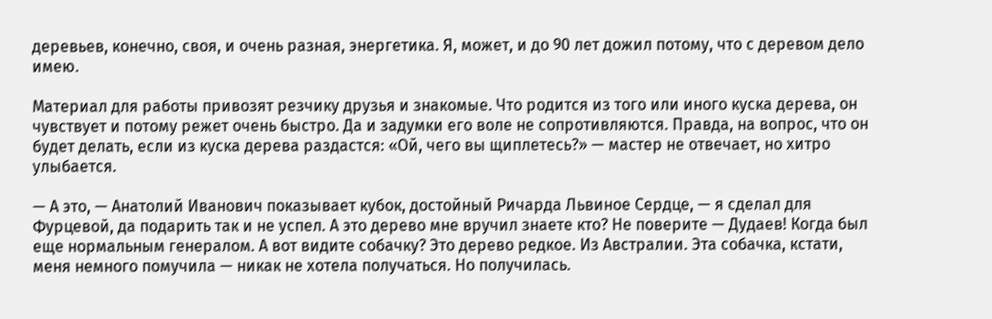деревьев, конечно, своя, и очень разная, энергетика. Я, может, и до 90 лет дожил потому, что с деревом дело имею.

Материал для работы привозят резчику друзья и знакомые. Что родится из того или иного куска дерева, он чувствует и потому режет очень быстро. Да и задумки его воле не сопротивляются. Правда, на вопрос, что он будет делать, если из куска дерева раздастся: «Ой, чего вы щиплетесь?» — мастер не отвечает, но хитро улыбается.

— А это, — Анатолий Иванович показывает кубок, достойный Ричарда Львиное Сердце, — я сделал для Фурцевой, да подарить так и не успел. А это дерево мне вручил знаете кто? Не поверите — Дудаев! Когда был еще нормальным генералом. А вот видите собачку? Это дерево редкое. Из Австралии. Эта собачка, кстати, меня немного помучила — никак не хотела получаться. Но получилась.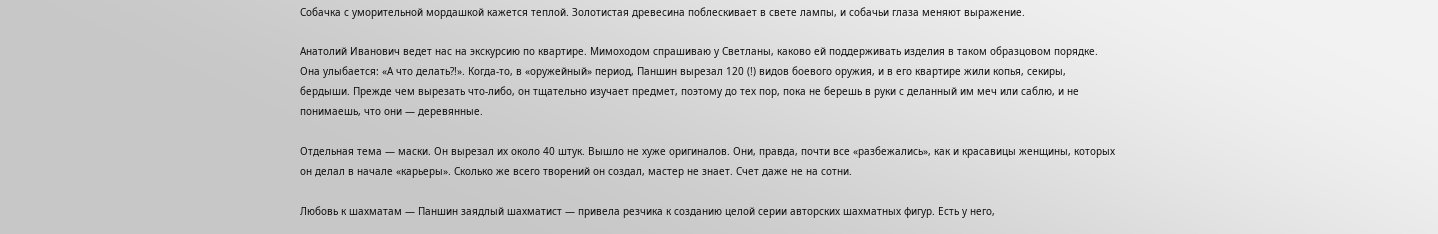Собачка с уморительной мордашкой кажется теплой. Золотистая древесина поблескивает в свете лампы, и собачьи глаза меняют выражение.

Анатолий Иванович ведет нас на экскурсию по квартире. Мимоходом спрашиваю у Светланы, каково ей поддерживать изделия в таком образцовом порядке. Она улыбается: «А что делать?!». Когда-то, в «оружейный» период, Паншин вырезал 120 (!) видов боевого оружия, и в его квартире жили копья, секиры, бердыши. Прежде чем вырезать что-либо, он тщательно изучает предмет, поэтому до тех пор, пока не берешь в руки с деланный им меч или саблю, и не понимаешь, что они — деревянные.

Отдельная тема — маски. Он вырезал их около 40 штук. Вышло не хуже оригиналов. Они, правда, почти все «разбежались», как и красавицы женщины, которых он делал в начале «карьеры». Сколько же всего творений он создал, мастер не знает. Счет даже не на сотни.

Любовь к шахматам — Паншин заядлый шахматист — привела резчика к созданию целой серии авторских шахматных фигур. Есть у него,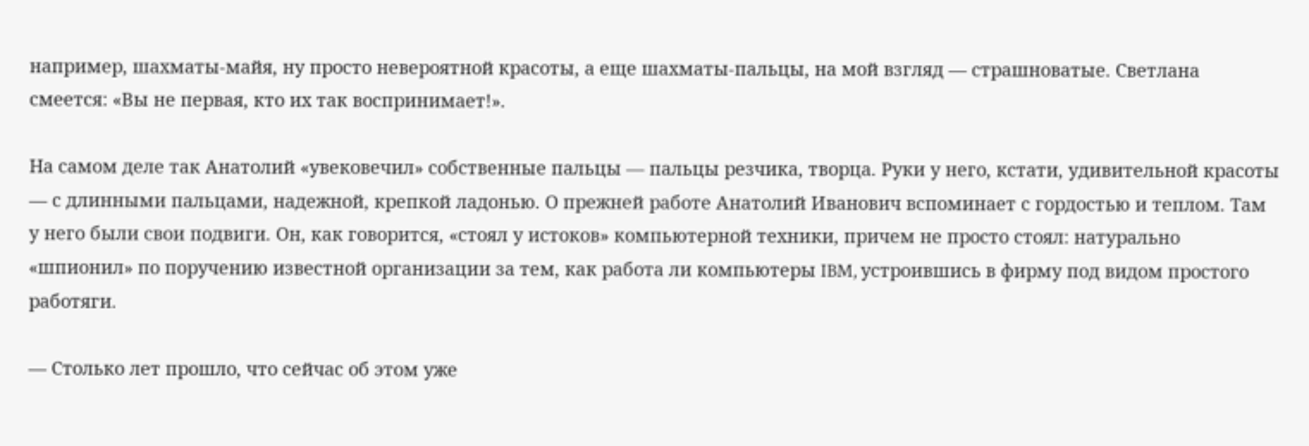например, шахматы-майя, ну просто невероятной красоты, а еще шахматы-пальцы, на мой взгляд — страшноватые. Светлана смеется: «Вы не первая, кто их так воспринимает!».

На самом деле так Анатолий «увековечил» собственные пальцы — пальцы резчика, творца. Руки у него, кстати, удивительной красоты — с длинными пальцами, надежной, крепкой ладонью. О прежней работе Анатолий Иванович вспоминает с гордостью и теплом. Там у него были свои подвиги. Он, как говорится, «стоял у истоков» компьютерной техники, причем не просто стоял: натурально «шпионил» по поручению известной организации за тем, как работа ли компьютеры IBM, устроившись в фирму под видом простого работяги.

— Столько лет прошло, что сейчас об этом уже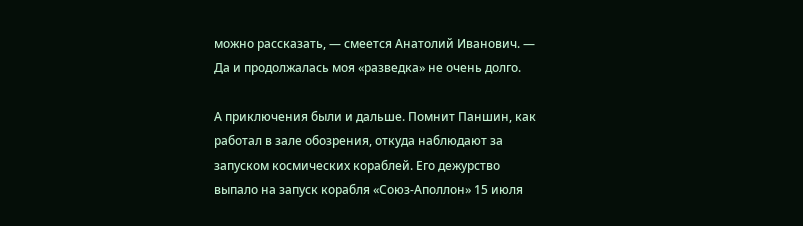можно рассказать, — смеется Анатолий Иванович. — Да и продолжалась моя «разведка» не очень долго.

А приключения были и дальше. Помнит Паншин, как работал в зале обозрения, откуда наблюдают за запуском космических кораблей. Его дежурство выпало на запуск корабля «Союз-Аполлон» 15 июля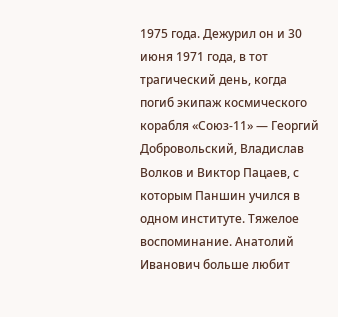1975 года. Дежурил он и 30 июня 1971 года, в тот трагический день, когда погиб экипаж космического корабля «Союз-11» — Георгий Добровольский, Владислав Волков и Виктор Пацаев, с которым Паншин учился в одном институте. Тяжелое воспоминание. Анатолий Иванович больше любит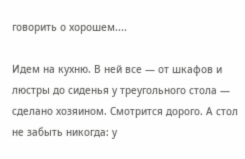говорить о хорошем....

Идем на кухню. В ней все — от шкафов и люстры до сиденья у треугольного стола — сделано хозяином. Смотрится дорого. А стол не забыть никогда: у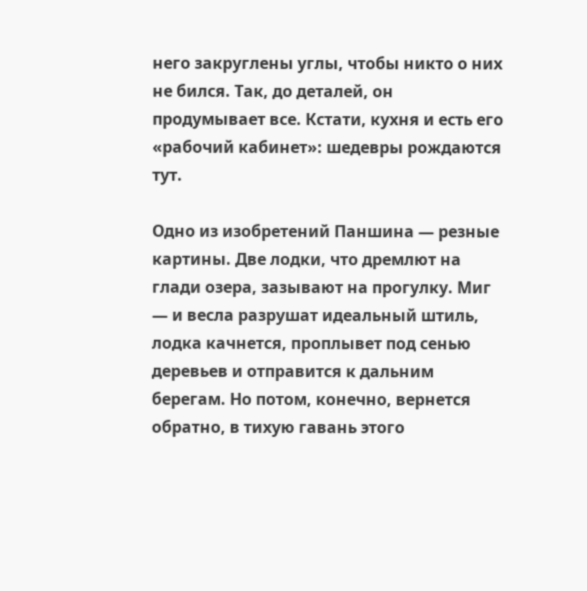него закруглены углы, чтобы никто о них не бился. Так, до деталей, он продумывает все. Кстати, кухня и есть его «рабочий кабинет»: шедевры рождаются тут.

Одно из изобретений Паншина — резные картины. Две лодки, что дремлют на глади озера, зазывают на прогулку. Миг — и весла разрушат идеальный штиль, лодка качнется, проплывет под сенью деревьев и отправится к дальним берегам. Но потом, конечно, вернется обратно, в тихую гавань этого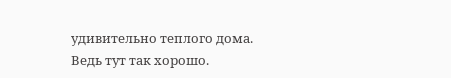удивительно теплого дома. Ведь тут так хорошо.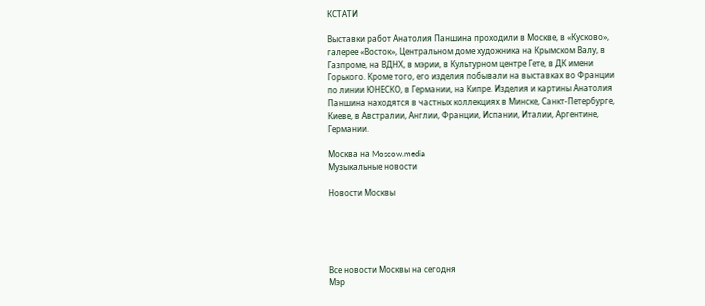КСТАТИ

Выставки работ Анатолия Паншина проходили в Москве, в «Кусково», галерее «Восток», Центральном доме художника на Крымском Валу, в Газпроме, на ВДНХ, в мэрии, в Культурном центре Гете, в ДК имени Горького. Кроме того, его изделия побывали на выставках во Франции по линии ЮНЕСКО, в Германии, на Кипре. Изделия и картины Анатолия Паншина находятся в частных коллекциях в Минске, Санкт-Петербурге, Киеве, в Австралии, Англии, Франции, Испании, Италии, Аргентине, Германии.

Москва на Moscow.media
Музыкальные новости

Новости Москвы





Все новости Москвы на сегодня
Мэр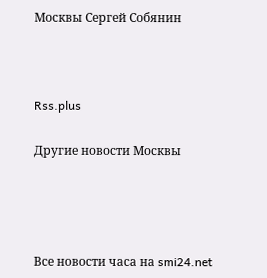Москвы Сергей Собянин



Rss.plus

Другие новости Москвы




Все новости часа на smi24.net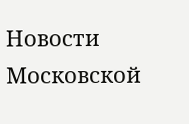Новости Московской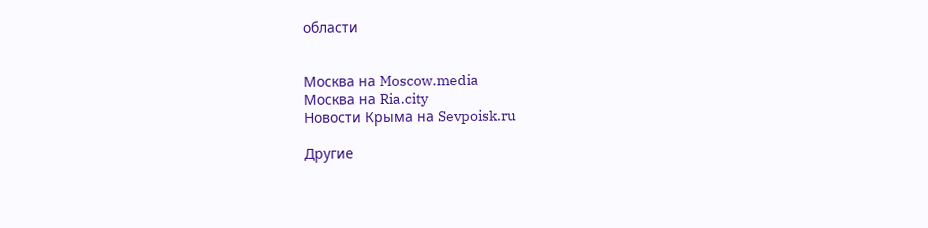области


Москва на Moscow.media
Москва на Ria.city
Новости Крыма на Sevpoisk.ru

Другие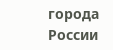города России